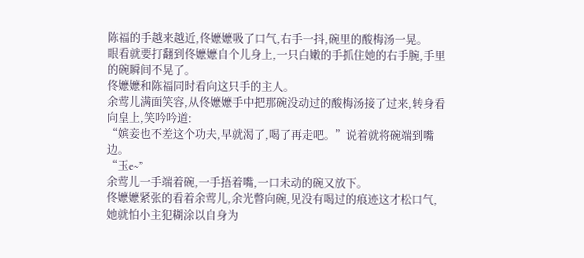陈福的手越来越近,佟嬷嬷吸了口气,右手一抖,碗里的酸梅汤一晃。
眼看就要打翻到佟嬷嬷自个儿身上,一只白嫩的手抓住她的右手腕,手里的碗瞬间不晃了。
佟嬷嬷和陈福同时看向这只手的主人。
余莺儿满面笑容,从佟嬷嬷手中把那碗没动过的酸梅汤接了过来,转身看向皇上,笑吟吟道:
“嫔妾也不差这个功夫,早就渴了,喝了再走吧。”说着就将碗端到嘴边。
“玉e~”
余莺儿一手端着碗,一手捂着嘴,一口未动的碗又放下。
佟嬷嬷紧张的看着余莺儿,余光瞥向碗,见没有喝过的痕迹这才松口气,她就怕小主犯糊涂以自身为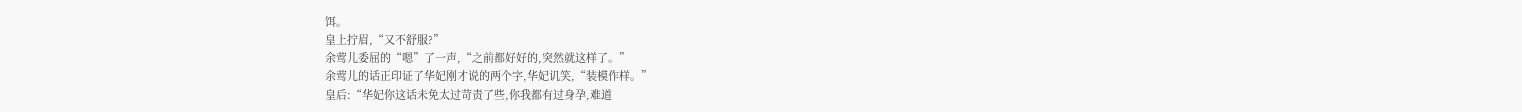饵。
皇上拧眉,“又不舒服?”
余莺儿委屈的“嗯”了一声,“之前都好好的,突然就这样了。”
余莺儿的话正印证了华妃刚才说的两个字,华妃讥笑,“装模作样。”
皇后:“华妃你这话未免太过苛责了些,你我都有过身孕,难道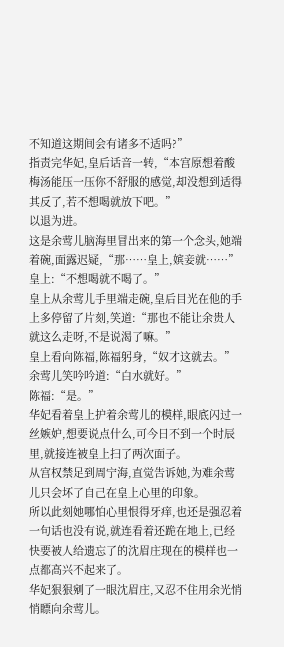不知道这期间会有诸多不适吗?”
指责完华妃,皇后话音一转,“本宫原想着酸梅汤能压一压你不舒服的感觉,却没想到适得其反了,若不想喝就放下吧。”
以退为进。
这是余莺儿脑海里冒出来的第一个念头,她端着碗,面露迟疑,“那……皇上,嫔妾就……”
皇上:“不想喝就不喝了。”
皇上从余莺儿手里端走碗,皇后目光在他的手上多停留了片刻,笑道:“那也不能让余贵人就这么走呀,不是说渴了嘛。”
皇上看向陈福,陈福躬身,“奴才这就去。”
余莺儿笑吟吟道:“白水就好。”
陈福:“是。”
华妃看着皇上护着余莺儿的模样,眼底闪过一丝嫉妒,想要说点什么,可今日不到一个时辰里,就接连被皇上扫了两次面子。
从宫权禁足到周宁海,直觉告诉她,为难余莺儿只会坏了自己在皇上心里的印象。
所以此刻她哪怕心里恨得牙痒,也还是强忍着一句话也没有说,就连看着还跪在地上,已经快要被人给遗忘了的沈眉庄现在的模样也一点都高兴不起来了。
华妃狠狠剜了一眼沈眉庄,又忍不住用余光悄悄瞟向余莺儿。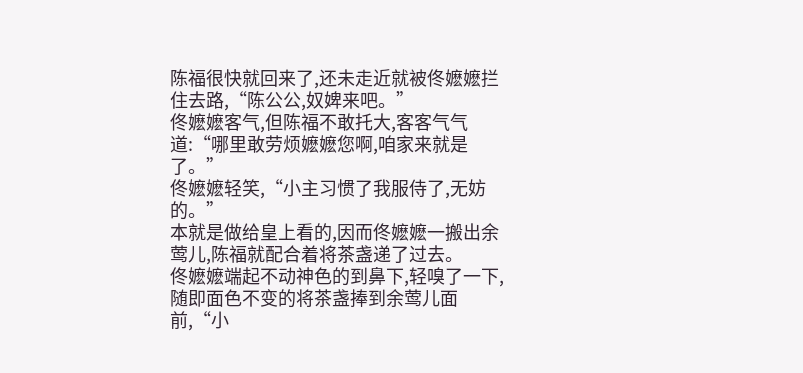陈福很快就回来了,还未走近就被佟嬷嬷拦住去路,“陈公公,奴婢来吧。”
佟嬷嬷客气,但陈福不敢托大,客客气气道:“哪里敢劳烦嬷嬷您啊,咱家来就是了。”
佟嬷嬷轻笑,“小主习惯了我服侍了,无妨的。”
本就是做给皇上看的,因而佟嬷嬷一搬出余莺儿,陈福就配合着将茶盏递了过去。
佟嬷嬷端起不动神色的到鼻下,轻嗅了一下,随即面色不变的将茶盏捧到余莺儿面前,“小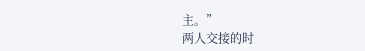主。”
两人交接的时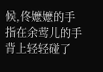候,佟嬷嬷的手指在余莺儿的手背上轻轻碰了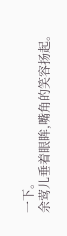一下。
余莺儿垂着眼眸,嘴角的笑容扬起。